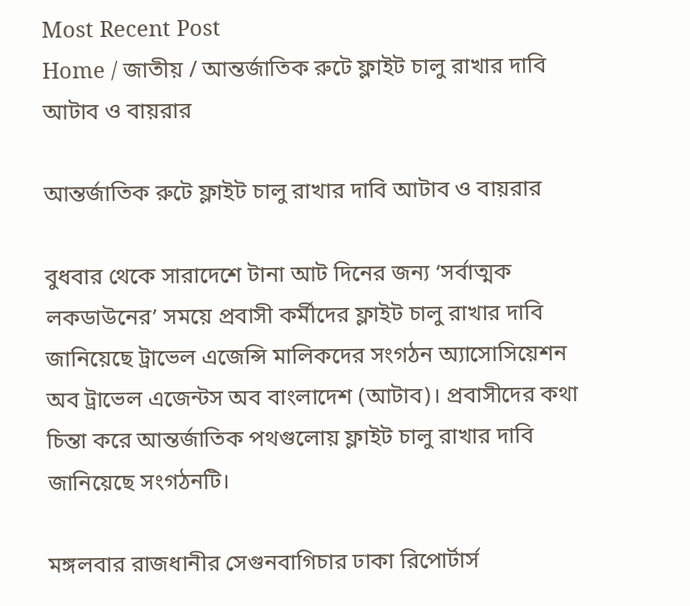Most Recent Post
Home / জাতীয় / আন্তর্জাতিক রুটে ফ্লাইট চালু রাখার দাবি আটাব ও বায়রার

আন্তর্জাতিক রুটে ফ্লাইট চালু রাখার দাবি আটাব ও বায়রার

বুধবার থেকে সারাদেশে টানা আট দিনের জন্য ‘সর্বাত্মক লকডাউনের’ সময়ে প্রবাসী কর্মীদের ফ্লাইট চালু রাখার দাবি জানিয়েছে ট্রাভেল এজেন্সি মালিকদের সংগঠন অ্যাসোসিয়েশন অব ট্রাভেল এজেন্টস অব বাংলাদেশ (আটাব)। প্রবাসীদের কথা চিন্তা করে আন্তর্জাতিক পথগুলোয় ফ্লাইট চালু রাখার দাবি জানিয়েছে সংগঠনটি।

মঙ্গলবার রাজধানীর সেগুনবাগিচার ঢাকা রিপোর্টার্স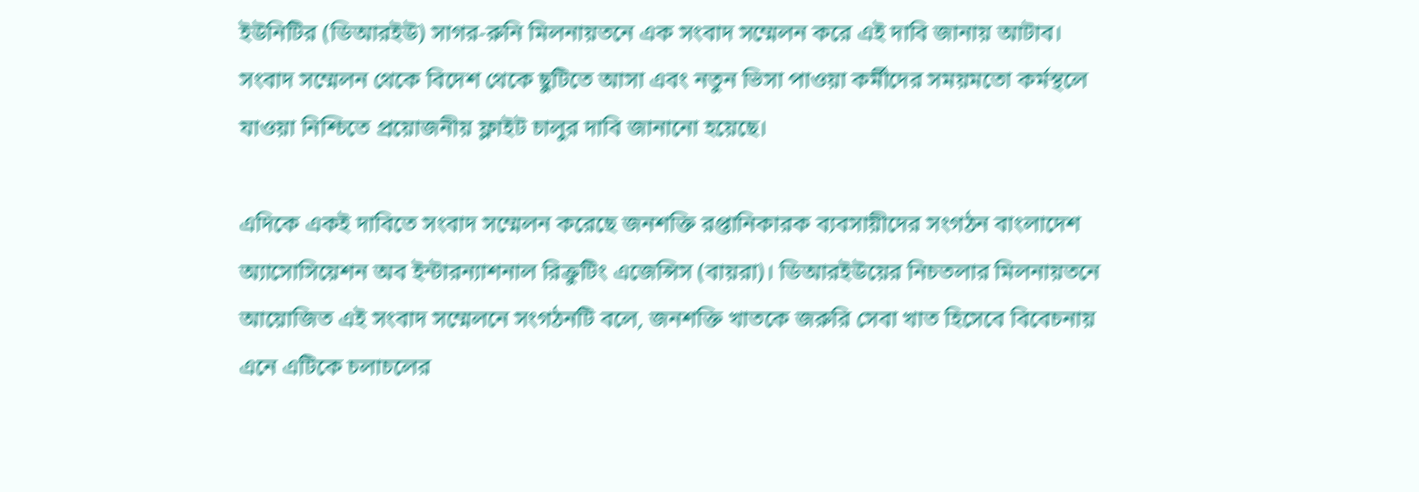ইউনিটির (ডিআরইউ) সাগর-রুনি মিলনায়তনে এক সংবাদ সম্মেলন করে এই দাবি জানায় আটাব। সংবাদ সম্মেলন থেকে বিদেশ থেকে ছুটিতে আসা এবং নতুন ভিসা পাওয়া কর্মীদের সময়মতো কর্মস্থলে যাওয়া নিশ্চিতে প্রয়োজনীয় ফ্লাইট চালুর দাবি জানানো হয়েছে।

এদিকে একই দাবিতে সংবাদ সম্মেলন করেছে জনশক্তি রপ্তানিকারক ব্যবসায়ীদের সংগঠন বাংলাদেশ অ্যাসোসিয়েশন অব ইন্টারন্যাশনাল রিক্রুটিং এজেন্সিস (বায়রা)। ডিআরইউয়ের নিচতলার মিলনায়তনে আয়োজিত এই সংবাদ সম্মেলনে সংগঠনটি বলে, জনশক্তি খাতকে জরুরি সেবা খাত হিসেবে বিবেচনায় এনে এটিকে চলাচলের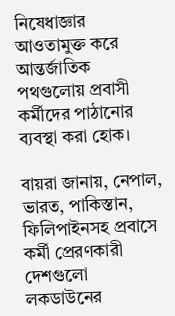নিষেধাজ্ঞার আওতামুক্ত করে আন্তর্জাতিক পথগুলোয় প্রবাসী কর্মীদের পাঠানোর ব্যবস্থা করা হোক।

বায়রা জানায়, নেপাল, ভারত, পাকিস্তান, ফিলিপাইনসহ প্রবাসে কর্মী প্রেরণকারী দেশগুলো লকডাউনের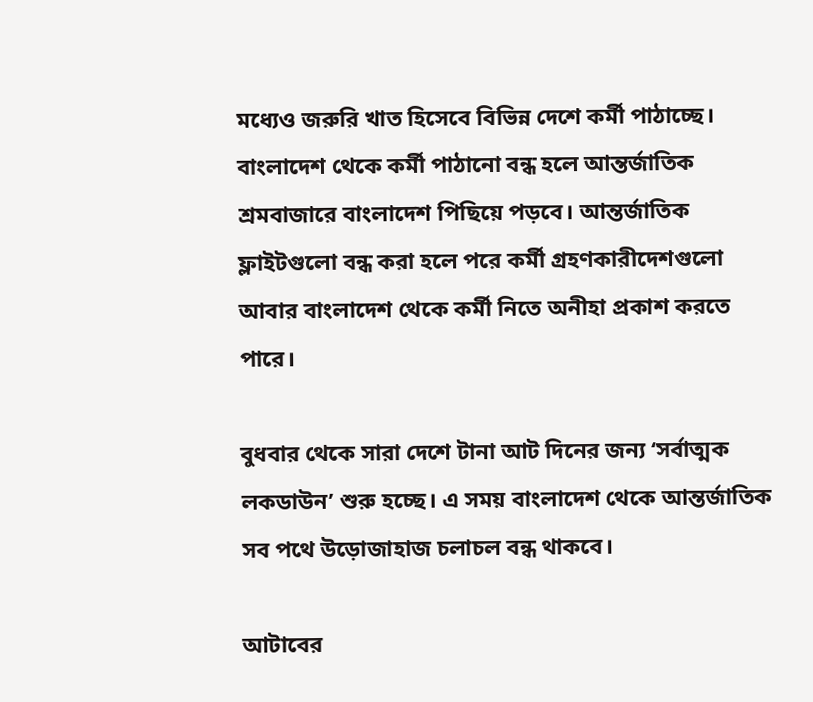মধ্যেও জরুরি খাত হিসেবে বিভিন্ন দেশে কর্মী পাঠাচ্ছে। বাংলাদেশ থেকে কর্মী পাঠানো বন্ধ হলে আন্তর্জাতিক শ্রমবাজারে বাংলাদেশ পিছিয়ে পড়বে। আন্তর্জাতিক ফ্লাইটগুলো বন্ধ করা হলে পরে কর্মী গ্রহণকারীদেশগুলো আবার বাংলাদেশ থেকে কর্মী নিতে অনীহা প্রকাশ করতে পারে।

বুধবার থেকে সারা দেশে টানা আট দিনের জন্য ‘সর্বাত্মক লকডাউন’ শুরু হচ্ছে। এ সময় বাংলাদেশ থেকে আন্তর্জাতিক সব পথে উড়োজাহাজ চলাচল বন্ধ থাকবে।

আটাবের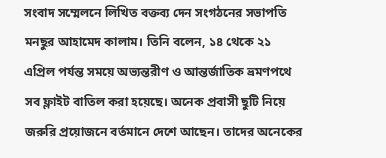সংবাদ সম্মেলনে লিখিত বক্তব্য দেন সংগঠনের সভাপতি মনছুর আহামেদ কালাম। তিনি বলেন, ১৪ থেকে ২১ এপ্রিল পর্যন্ত সময়ে অভ্যন্তরীণ ও আন্তর্জাতিক ভ্রমণপথে সব ফ্লাইট বাতিল করা হয়েছে। অনেক প্রবাসী ছুটি নিয়ে জরুরি প্রয়োজনে বর্তমানে দেশে আছেন। তাদের অনেকের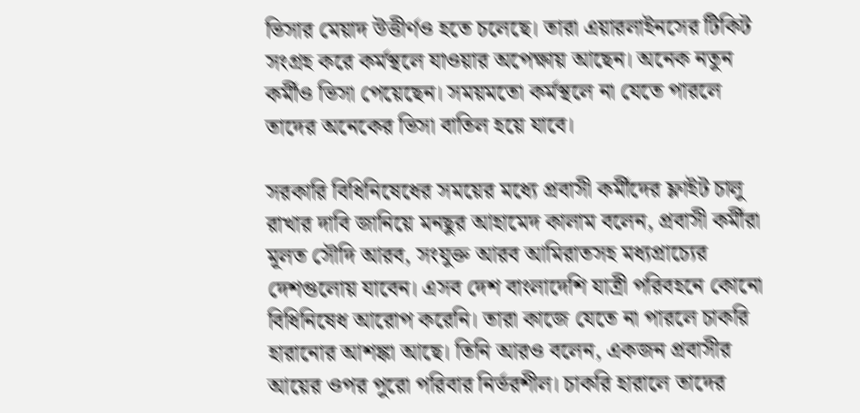ভিসার মেয়াদ উত্তীর্ণও হতে চলেছে। তারা এয়ারলাইনসের টিকিট সংগ্রহ করে কর্মস্থলে যাওয়ার অপেক্ষায় আছেন। অনেক নতুন কর্মীও ভিসা পেয়েছেন। সময়মতো কর্মস্থলে না যেতে পারলে তাদের অনেকের ভিসা বাতিল হয়ে যাবে।

সরকারি বিধিনিষেধের সময়ের মধ্যে প্রবাসী কর্মীদের ফ্লাইট চালু রাখার দাবি জানিয়ে মনছুর আহামেদ কালাম বলেন, প্রবাসী কর্মীরা মূলত সৌদি আরব, সংযুক্ত আরব আমিরাতসহ মধ্যপ্রাচ্যের দেশগুলোয় যাবেন। এসব দেশ বাংলাদেশি যাত্রী পরিবহনে কোনো বিধিনিষেধ আরোপ করেনি। তারা কাজে যেতে না পারলে চাকরি হারানোর আশঙ্কা আছে। তিনি আরও বলেন, একজন প্রবাসীর আয়ের ওপর পুরো পরিবার নির্ভরশীল। চাকরি হারালে তাদের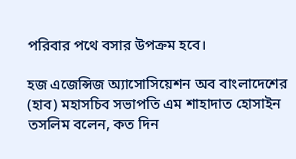পরিবার পথে বসার উপক্রম হবে।

হজ এজেন্সিজ অ্যাসোসিয়েশন অব বাংলাদেশের (হাব) মহাসচিব সভাপতি এম শাহাদাত হোসাইন তসলিম বলেন, কত দিন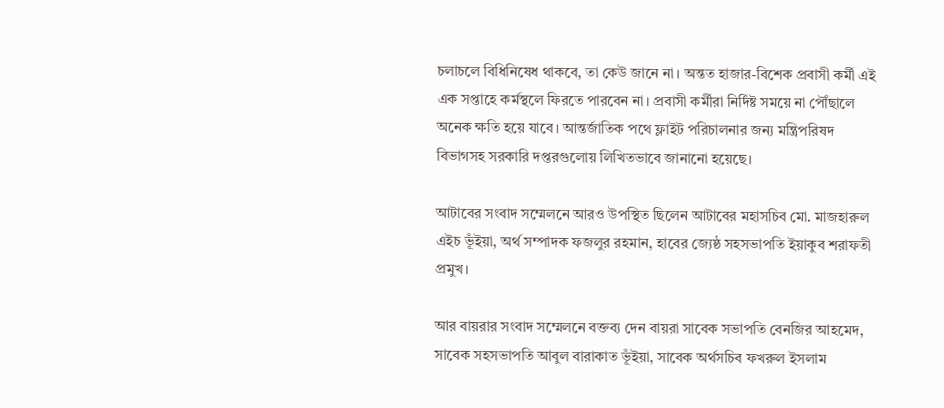চলাচলে বিধিনিষেধ থাকবে, তা কেউ জানে না। অন্তত হাজার-বিশেক প্রবাসী কর্মী এই এক সপ্তাহে কর্মস্থলে ফিরতে পারবেন না। প্রবাসী কর্মীরা নির্দিষ্ট সময়ে না পৌঁছালে অনেক ক্ষতি হয়ে যাবে। আন্তর্জাতিক পথে ফ্লাইট পরিচালনার জন্য মন্ত্রিপরিষদ বিভাগসহ সরকারি দপ্তরগুলোয় লিখিতভাবে জানানো হয়েছে।

আটাবের সংবাদ সম্মেলনে আরও উপস্থিত ছিলেন আটাবের মহাসচিব মো. মাজহারুল এইচ ভূঁইয়া, অর্থ সম্পাদক ফজলুর রহমান, হাবের জ্যেষ্ঠ সহসভাপতি ইয়াকুব শরাফতী প্রমুখ।

আর বায়রার সংবাদ সম্মেলনে বক্তব্য দেন বায়রা সাবেক সভাপতি বেনজির আহমেদ, সাবেক সহসভাপতি আবুল বারাকাত ভূঁইয়া, সাবেক অর্থসচিব ফখরুল ইসলাম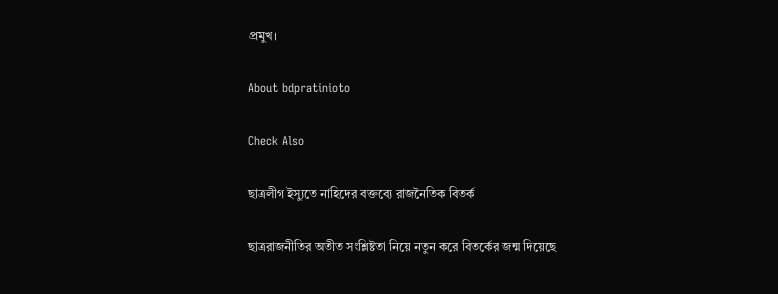প্রমুখ।

About bdpratinioto

Check Also

ছাত্রলীগ ইস্যুতে নাহিদের বক্তব্যে রাজনৈতিক বিতর্ক

ছাত্ররাজনীতির অতীত সংশ্লিষ্টতা নিয়ে নতুন করে বিতর্কের জন্ম দিয়েছে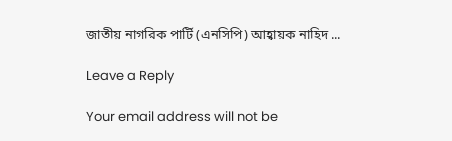জাতীয় নাগরিক পার্টি (এনসিপি) আহ্বায়ক নাহিদ ...

Leave a Reply

Your email address will not be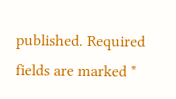published. Required fields are marked *